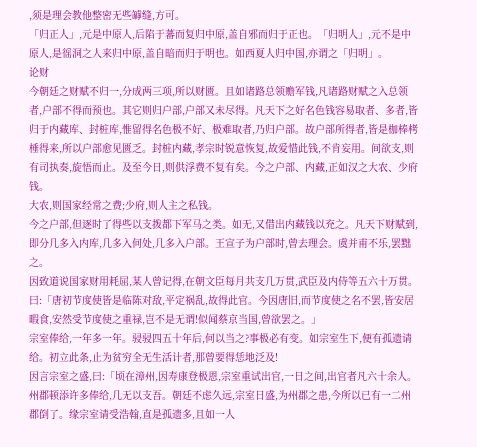,须是理会教他整密无些罅缝,方可。
「归正人」,元是中原人,后陷于蕃而复归中原,盖自邪而归于正也。「归明人」,元不是中原人,是徭洞之人来归中原,盖自暗而归于明也。如西夏人归中国,亦谓之「归明」。
论财
今朝廷之财赋不归一,分成两三项,所以财匮。且如诸路总领赡军钱,凡诸路财赋之入总领者,户部不得而预也。其它则归户部,户部又未尽得。凡天下之好名色钱容易取者、多者,皆归于内藏库、封桩库,惟留得名色极不好、极难取者,乃归户部。故户部所得者,皆是枷棒栲棰得来,所以户部愈见匮乏。封桩内藏,孝宗时锐意恢复,故爱惜此钱,不肯妄用。间欲支,则有司执奏,旋悟而止。及至今日,则供浮费不复有矣。今之户部、内藏,正如汉之大农、少府钱。
大农,则国家经常之费;少府,则人主之私钱。
今之户部,但逐时了得些以支拨都下军马之类。如无,又借出内藏钱以充之。凡天下财赋到,即分几多入内库,几多入何处,几多入户部。王宣子为户部时,曾去理会。虞并甫不乐,罢黜之。
因致道说国家财用耗屈,某人曾记得,在朝文臣每月共支几万贯,武臣及内侍等五六十万贯。曰:「唐初节度使皆是临陈对敌,平定祸乱,故得此官。今因唐旧,而节度使之名不罢,皆安居暇食,安然受节度使之重禄,岂不是无谓!似闻蔡京当国,曾欲罢之。」
宗室俸给,一年多一年。骎骎四五十年后,何以当之?事极必有变。如宗室生下,便有孤遗请给。初立此条,止为贫穷全无生活计者,那曾要得恁地泛及!
因言宗室之盛,曰:「顷在漳州,因寿康登极恩,宗室重试出官,一日之间,出官者凡六十余人。州郡顿添许多俸给,几无以支吾。朝廷不虑久远,宗室日盛,为州郡之患,今所以已有一二州郡倒了。缘宗室请受浩翰,直是孤遗多,且如一人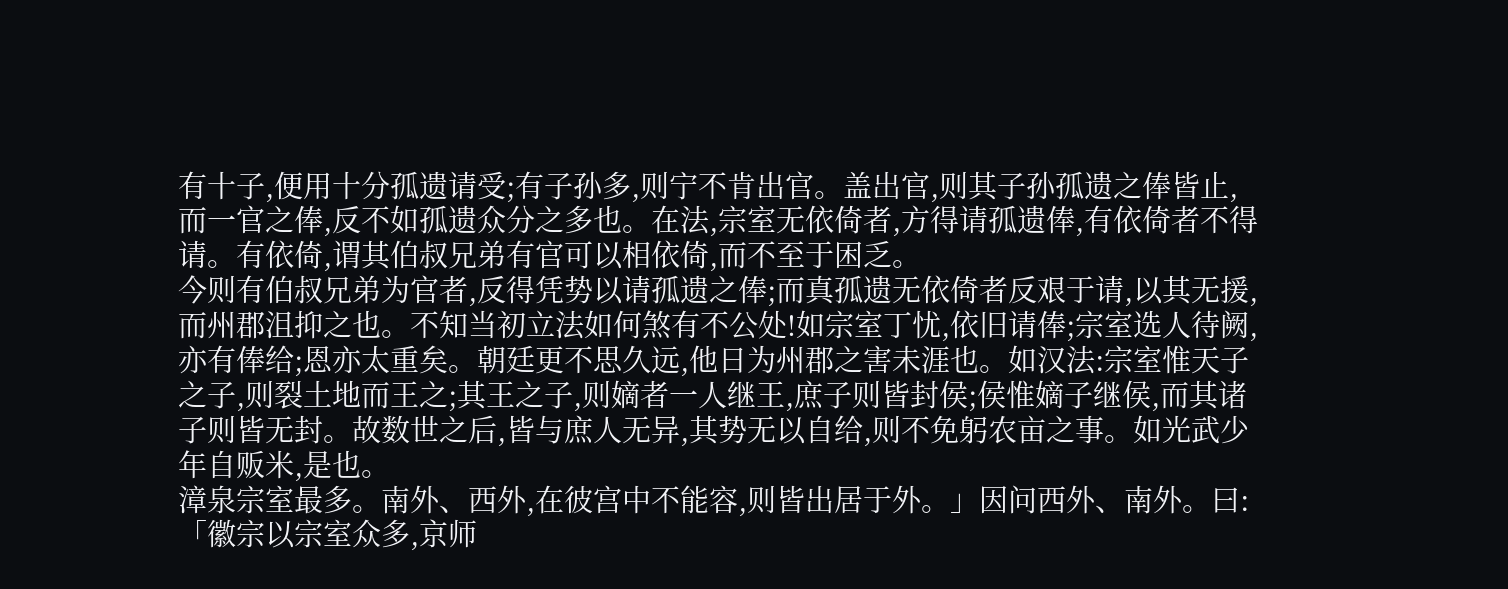有十子,便用十分孤遗请受;有子孙多,则宁不肯出官。盖出官,则其子孙孤遗之俸皆止,而一官之俸,反不如孤遗众分之多也。在法,宗室无依倚者,方得请孤遗俸,有依倚者不得请。有依倚,谓其伯叔兄弟有官可以相依倚,而不至于困乏。
今则有伯叔兄弟为官者,反得凭势以请孤遗之俸;而真孤遗无依倚者反艰于请,以其无援,而州郡沮抑之也。不知当初立法如何煞有不公处!如宗室丁忧,依旧请俸;宗室选人待阙,亦有俸给;恩亦太重矣。朝廷更不思久远,他日为州郡之害未涯也。如汉法:宗室惟天子之子,则裂土地而王之;其王之子,则嫡者一人继王,庶子则皆封侯;侯惟嫡子继侯,而其诸子则皆无封。故数世之后,皆与庶人无异,其势无以自给,则不免躬农亩之事。如光武少年自贩米,是也。
漳泉宗室最多。南外、西外,在彼宫中不能容,则皆出居于外。」因问西外、南外。曰:「徽宗以宗室众多,京师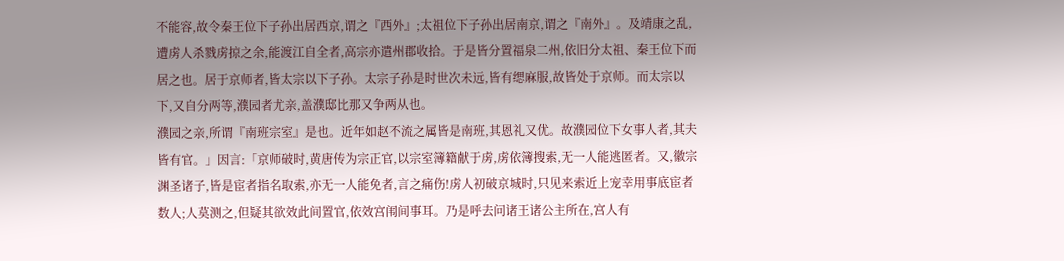不能容,故令秦王位下子孙出居西京,谓之『西外』;太祖位下子孙出居南京,谓之『南外』。及靖康之乱,遭虏人杀戮虏掠之余,能渡江自全者,高宗亦遣州郡收拾。于是皆分置福泉二州,依旧分太祖、秦王位下而居之也。居于京师者,皆太宗以下子孙。太宗子孙是时世次未远,皆有缌麻服,故皆处于京师。而太宗以下,又自分两等,濮园者尤亲,盖濮邸比那又争两从也。
濮园之亲,所谓『南班宗室』是也。近年如赵不流之属皆是南班,其恩礼又优。故濮园位下女事人者,其夫皆有官。」因言:「京师破时,黄唐传为宗正官,以宗室簿籍献于虏,虏依簿搜索,无一人能逃匿者。又,徽宗渊圣诸子,皆是宦者指名取索,亦无一人能免者,言之痛伤!虏人初破京城时,只见来索近上宠幸用事底宦者数人;人莫测之,但疑其欲效此间置官,依效宫闱间事耳。乃是呼去问诸王诸公主所在,宫人有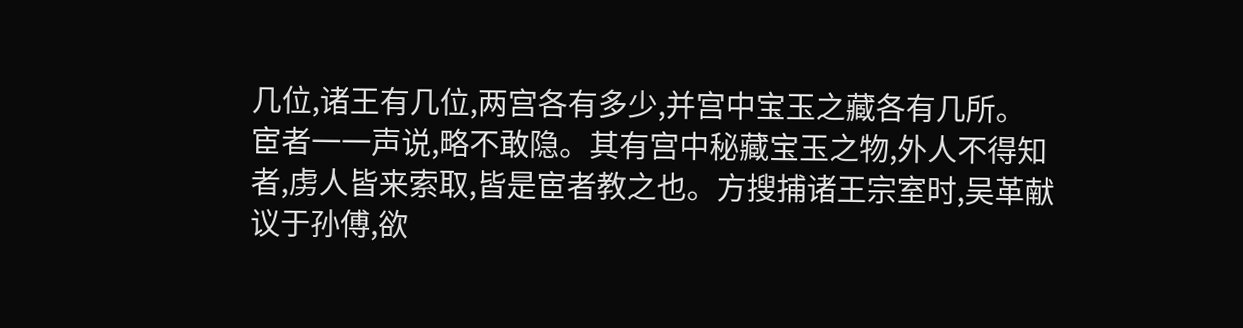几位,诸王有几位,两宫各有多少,并宫中宝玉之藏各有几所。
宦者一一声说,略不敢隐。其有宫中秘藏宝玉之物,外人不得知者,虏人皆来索取,皆是宦者教之也。方搜捕诸王宗室时,吴革献议于孙傅,欲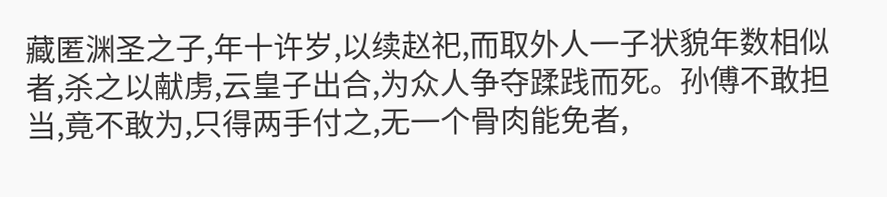藏匿渊圣之子,年十许岁,以续赵祀,而取外人一子状貌年数相似者,杀之以献虏,云皇子出合,为众人争夺蹂践而死。孙傅不敢担当,竟不敢为,只得两手付之,无一个骨肉能免者,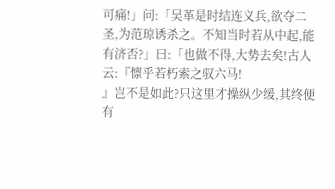可痛!」问:「吴革是时结连义兵,欲夺二圣,为范琼诱杀之。不知当时若从中起,能有济否?」曰:「也做不得,大势去矣!古人云:『懔乎若朽索之驭六马!
』岂不是如此?只这里才操纵少缓,其终便有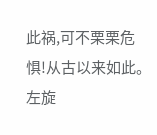此祸,可不栗栗危惧!从古以来如此。
左旋